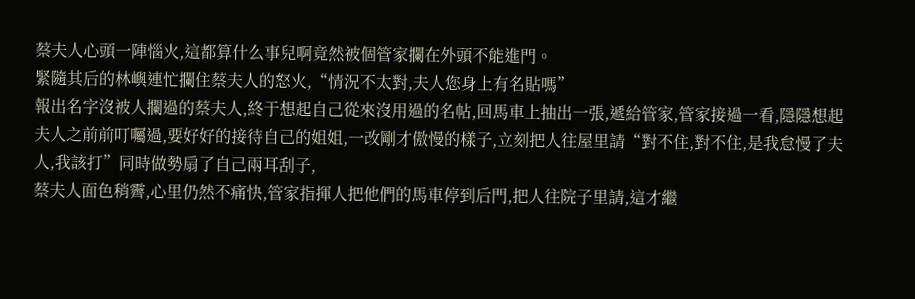蔡夫人心頭一陣惱火,這都算什么事兒啊竟然被個管家攔在外頭不能進門。
緊隨其后的林嶼連忙攔住蔡夫人的怒火,“情況不太對,夫人您身上有名貼嗎”
報出名字沒被人攔過的蔡夫人,終于想起自己從來沒用過的名帖,回馬車上抽出一張,遞給管家,管家接過一看,隱隱想起夫人之前前叮囑過,要好好的接待自己的姐姐,一改剛才傲慢的樣子,立刻把人往屋里請“對不住,對不住,是我怠慢了夫人,我該打”同時做勢扇了自己兩耳刮子,
蔡夫人面色稍霽,心里仍然不痛快,管家指揮人把他們的馬車停到后門,把人往院子里請,這才繼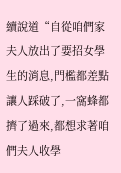續說道“自從咱們家夫人放出了要招女學生的消息,門檻都差點讓人踩破了,一窩蜂都擠了過來,都想求著咱們夫人收學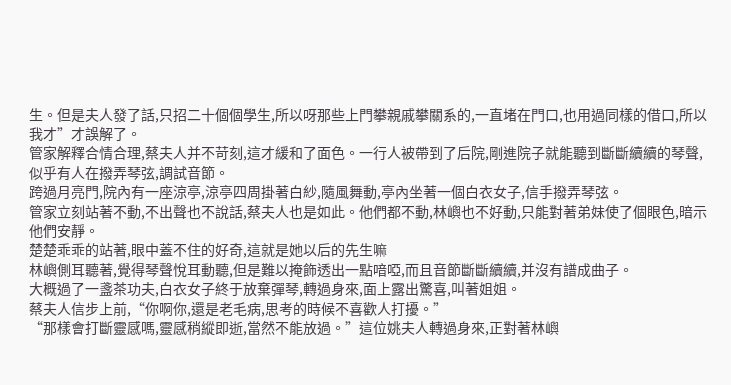生。但是夫人發了話,只招二十個個學生,所以呀那些上門攀親戚攀關系的,一直堵在門口,也用過同樣的借口,所以我才”才誤解了。
管家解釋合情合理,蔡夫人并不苛刻,這才緩和了面色。一行人被帶到了后院,剛進院子就能聽到斷斷續續的琴聲,似乎有人在撥弄琴弦,調試音節。
跨過月亮門,院內有一座涼亭,涼亭四周掛著白紗,隨風舞動,亭內坐著一個白衣女子,信手撥弄琴弦。
管家立刻站著不動,不出聲也不說話,蔡夫人也是如此。他們都不動,林嶼也不好動,只能對著弟妹使了個眼色,暗示他們安靜。
楚楚乖乖的站著,眼中蓋不住的好奇,這就是她以后的先生嘛
林嶼側耳聽著,覺得琴聲悅耳動聽,但是難以掩飾透出一點喑啞,而且音節斷斷續續,并沒有譜成曲子。
大概過了一盞茶功夫,白衣女子終于放棄彈琴,轉過身來,面上露出驚喜,叫著姐姐。
蔡夫人信步上前,“你啊你,還是老毛病,思考的時候不喜歡人打擾。”
“那樣會打斷靈感嗎,靈感稍縱即逝,當然不能放過。”這位姚夫人轉過身來,正對著林嶼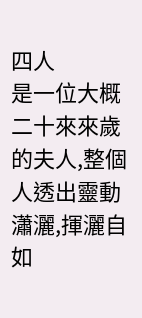四人
是一位大概二十來來歲的夫人,整個人透出靈動瀟灑,揮灑自如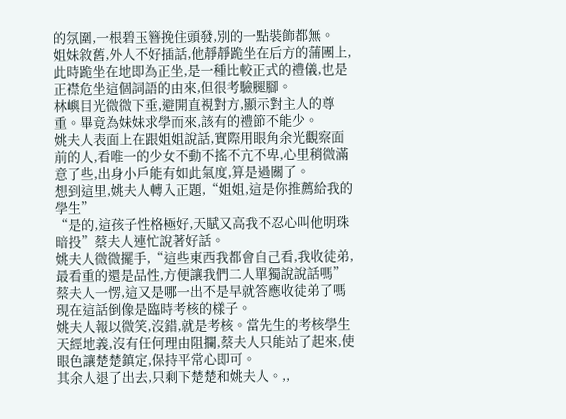的氛圍,一根碧玉簪挽住頭發,別的一點裝飾都無。
姐妹敘舊,外人不好插話,他靜靜跪坐在后方的蒲團上,此時跪坐在地即為正坐,是一種比較正式的禮儀,也是正襟危坐這個詞語的由來,但很考驗腿腳。
林嶼目光微微下垂,避開直視對方,顯示對主人的尊重。畢竟為妹妹求學而來,該有的禮節不能少。
姚夫人表面上在跟姐姐說話,實際用眼角余光觀察面前的人,看唯一的少女不動不搖不亢不卑,心里稍微滿意了些,出身小戶能有如此氣度,算是過關了。
想到這里,姚夫人轉入正題,“姐姐,這是你推薦給我的學生”
“是的,這孩子性格極好,天賦又高我不忍心叫他明珠暗投”蔡夫人連忙說著好話。
姚夫人微微擺手,“這些東西我都會自己看,我收徒弟,最看重的還是品性,方便讓我們二人單獨說說話嗎”
蔡夫人一愣,這又是哪一出不是早就答應收徒弟了嗎現在這話倒像是臨時考核的樣子。
姚夫人報以微笑,沒錯,就是考核。當先生的考核學生天經地義,沒有任何理由阻攔,蔡夫人只能站了起來,使眼色讓楚楚鎮定,保持平常心即可。
其余人退了出去,只剩下楚楚和姚夫人。,,